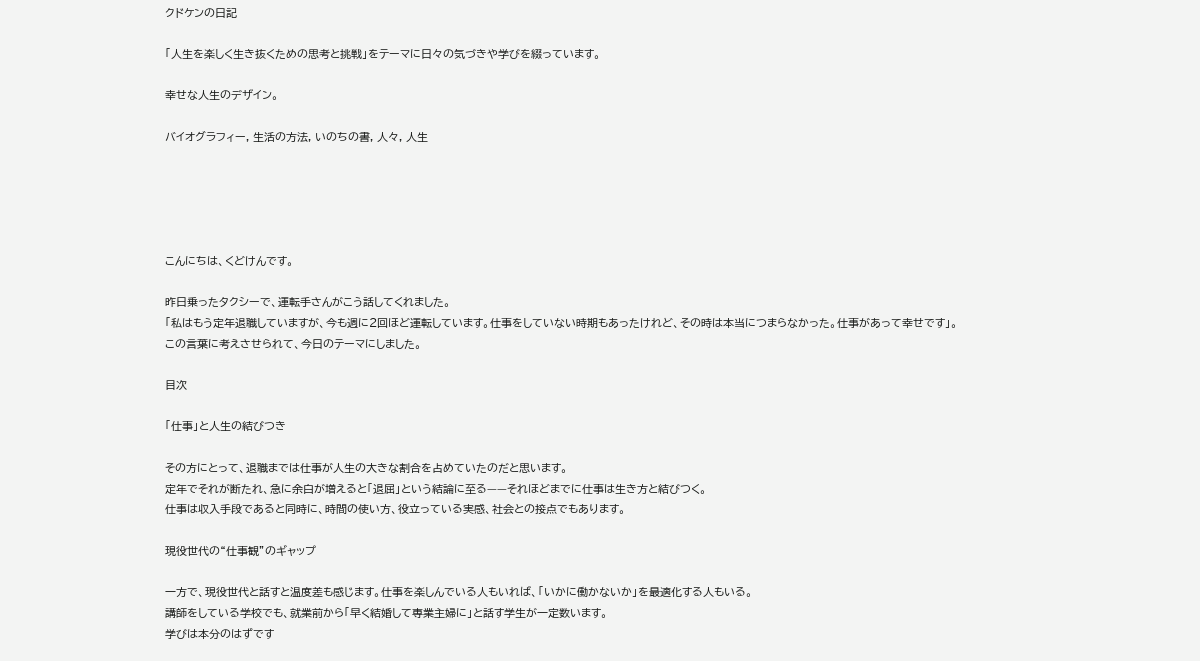クドケンの日記

「人生を楽しく生き抜くための思考と挑戦」をテーマに日々の気づきや学びを綴っています。

幸せな人生のデザイン。

バイオグラフィー, 生活の方法, いのちの書, 人々, 人生





こんにちは、くどけんです。

昨日乗ったタクシーで、運転手さんがこう話してくれました。
「私はもう定年退職していますが、今も週に2回ほど運転しています。仕事をしていない時期もあったけれど、その時は本当につまらなかった。仕事があって幸せです」。
この言葉に考えさせられて、今日のテーマにしました。

目次

「仕事」と人生の結びつき

その方にとって、退職までは仕事が人生の大きな割合を占めていたのだと思います。
定年でそれが断たれ、急に余白が増えると「退屈」という結論に至る——それほどまでに仕事は生き方と結びつく。
仕事は収入手段であると同時に、時間の使い方、役立っている実感、社会との接点でもあります。

現役世代の“仕事観”のギャップ

一方で、現役世代と話すと温度差も感じます。仕事を楽しんでいる人もいれば、「いかに働かないか」を最適化する人もいる。
講師をしている学校でも、就業前から「早く結婚して専業主婦に」と話す学生が一定数います。
学びは本分のはずです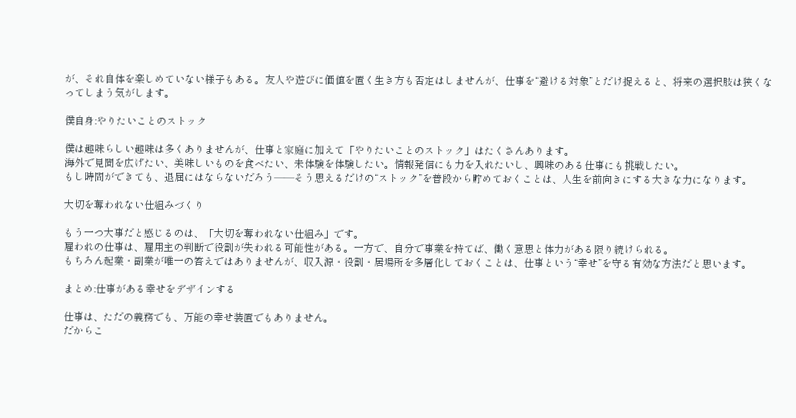が、それ自体を楽しめていない様子もある。友人や遊びに価値を置く生き方も否定はしませんが、仕事を“避ける対象”とだけ捉えると、将来の選択肢は狭くなってしまう気がします。

僕自身:やりたいことのストック

僕は趣味らしい趣味は多くありませんが、仕事と家庭に加えて「やりたいことのストック」はたくさんあります。
海外で見聞を広げたい、美味しいものを食べたい、未体験を体験したい。情報発信にも力を入れたいし、興味のある仕事にも挑戦したい。
もし時間ができても、退屈にはならないだろう——そう思えるだけの“ストック”を普段から貯めておくことは、人生を前向きにする大きな力になります。

大切を奪われない仕組みづくり

もう一つ大事だと感じるのは、「大切を奪われない仕組み」です。
雇われの仕事は、雇用主の判断で役割が失われる可能性がある。一方で、自分で事業を持てば、働く意思と体力がある限り続けられる。
もちろん起業・副業が唯一の答えではありませんが、収入源・役割・居場所を多層化しておくことは、仕事という“幸せ”を守る有効な方法だと思います。

まとめ:仕事がある幸せをデザインする

仕事は、ただの義務でも、万能の幸せ装置でもありません。
だからこ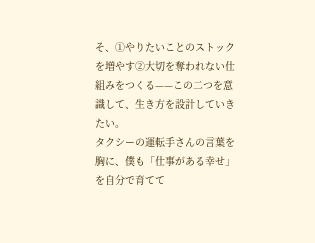そ、①やりたいことのストックを増やす②大切を奪われない仕組みをつくる——この二つを意識して、生き方を設計していきたい。
タクシーの運転手さんの言葉を胸に、僕も「仕事がある幸せ」を自分で育てて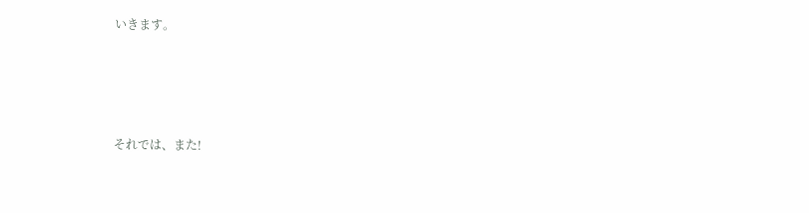いきます。





それでは、また!